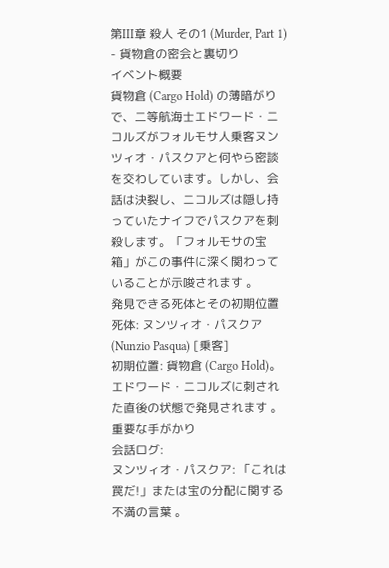第III章 殺人 その1 (Murder, Part 1) - 貨物倉の密会と裏切り
イベント概要
貨物倉 (Cargo Hold) の薄暗がりで、二等航海士エドワード・ニコルズがフォルモサ人乗客ヌンツィオ・パスクアと何やら密談を交わしています。しかし、会話は決裂し、ニコルズは隠し持っていたナイフでパスクアを刺殺します。「フォルモサの宝箱」がこの事件に深く関わっていることが示唆されます 。
発見できる死体とその初期位置
死体: ヌンツィオ・パスクア (Nunzio Pasqua) [乗客]
初期位置: 貨物倉 (Cargo Hold)。エドワード・ニコルズに刺された直後の状態で発見されます 。
重要な手がかり
会話ログ:
ヌンツィオ・パスクア: 「これは罠だ!」または宝の分配に関する不満の言葉 。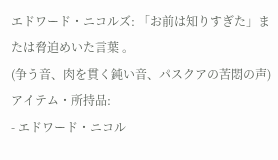エドワード・ニコルズ: 「お前は知りすぎた」または脅迫めいた言葉 。
(争う音、肉を貫く鈍い音、パスクアの苦悶の声)
アイテム・所持品:
- エドワード・ニコル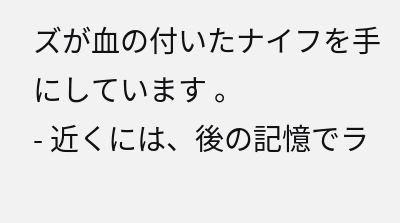ズが血の付いたナイフを手にしています 。
- 近くには、後の記憶でラ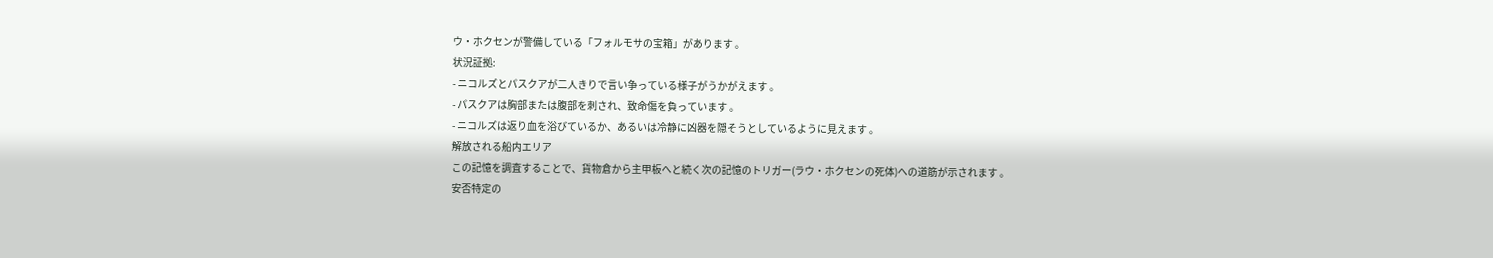ウ・ホクセンが警備している「フォルモサの宝箱」があります 。
状況証拠:
- ニコルズとパスクアが二人きりで言い争っている様子がうかがえます 。
- パスクアは胸部または腹部を刺され、致命傷を負っています 。
- ニコルズは返り血を浴びているか、あるいは冷静に凶器を隠そうとしているように見えます 。
解放される船内エリア
この記憶を調査することで、貨物倉から主甲板へと続く次の記憶のトリガー(ラウ・ホクセンの死体)への道筋が示されます 。
安否特定の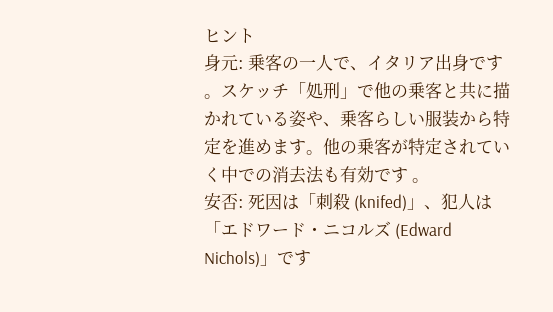ヒント
身元: 乗客の一人で、イタリア出身です 。スケッチ「処刑」で他の乗客と共に描かれている姿や、乗客らしい服装から特定を進めます。他の乗客が特定されていく中での消去法も有効です 。
安否: 死因は「刺殺 (knifed)」、犯人は「エドワード・ニコルズ (Edward Nichols)」です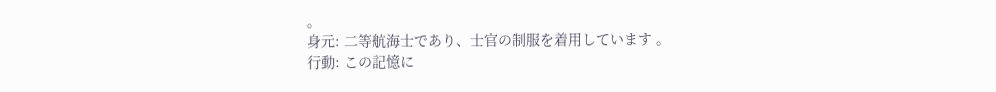。
身元: 二等航海士であり、士官の制服を着用しています 。
行動: この記憶に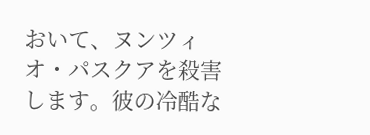おいて、ヌンツィオ・パスクアを殺害します。彼の冷酷な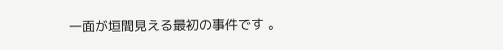一面が垣間見える最初の事件です 。